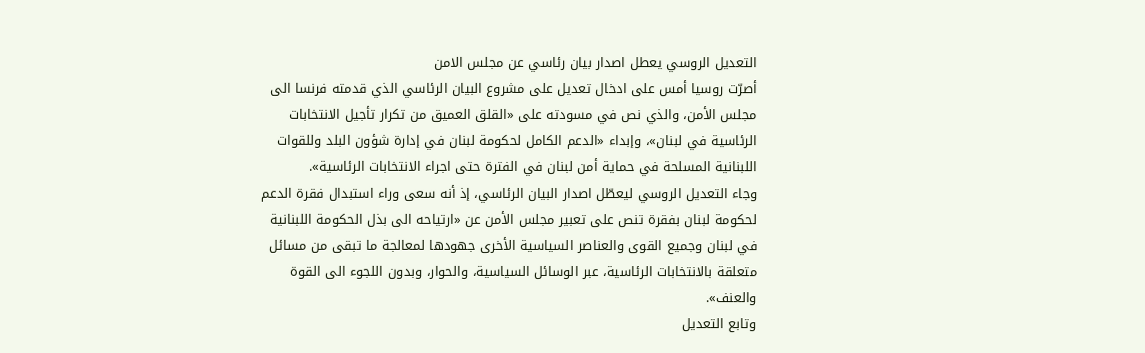التعديل الروسي يعطل اصدار بيان رئاسي عن مجلس الامن
أصرّت روسيا أمس على ادخال تعديل على مشروع البيان الرئاسي الذي قدمته فرنسا الى مجلس الأمن، والذي نص في مسودته على «القلق العميق من تكرار تأجيل الانتخابات الرئاسية في لبنان»، وإبداء «الدعم الكامل لحكومة لبنان في إدارة شؤون البلد وللقوات اللبنانية المسلحة في حماية أمن لبنان في الفترة حتى اجراء الانتخابات الرئاسية».
وجاء التعديل الروسي ليعطّل اصدار البيان الرئاسي، إذ أنه سعى وراء استبدال فقرة الدعم لحكومة لبنان بفقرة تنص على تعبير مجلس الأمن عن «ارتياحه الى بذل الحكومة اللبنانية في لبنان وجميع القوى والعناصر السياسية الأخرى جهودها لمعالجة ما تبقى من مسائل متعلقة بالانتخابات الرئاسية، عبر الوسائل السياسية، والحوار، وبدون اللجوء الى القوة والعنف».
وتابع التعديل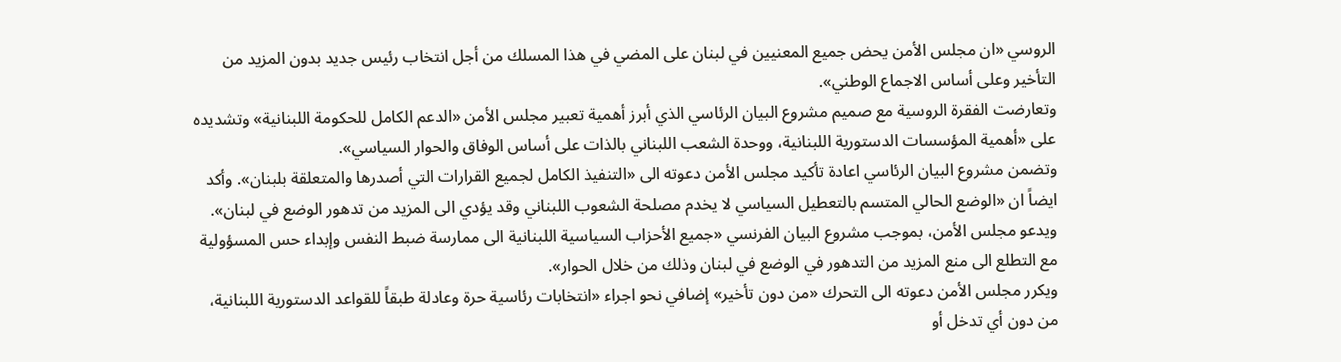الروسي «ان مجلس الأمن يحض جميع المعنيين في لبنان على المضي في هذا المسلك من أجل انتخاب رئيس جديد بدون المزيد من التأخير وعلى أساس الاجماع الوطني».
وتعارضت الفقرة الروسية مع صميم مشروع البيان الرئاسي الذي أبرز أهمية تعبير مجلس الأمن «الدعم الكامل للحكومة اللبنانية» وتشديده على «أهمية المؤسسات الدستورية اللبنانية، ووحدة الشعب اللبناني بالذات على أساس الوفاق والحوار السياسي».
وتضمن مشروع البيان الرئاسي اعادة تأكيد مجلس الأمن دعوته الى «التنفيذ الكامل لجميع القرارات التي أصدرها والمتعلقة بلبنان». وأكد ايضاً ان «الوضع الحالي المتسم بالتعطيل السياسي لا يخدم مصلحة الشعوب اللبناني وقد يؤدي الى المزيد من تدهور الوضع في لبنان».
ويدعو مجلس الأمن، بموجب مشروع البيان الفرنسي «جميع الأحزاب السياسية اللبنانية الى ممارسة ضبط النفس وإبداء حس المسؤولية مع التطلع الى منع المزيد من التدهور في الوضع في لبنان وذلك من خلال الحوار».
ويكرر مجلس الأمن دعوته الى التحرك «من دون تأخير» إضافي نحو اجراء «انتخابات رئاسية حرة وعادلة طبقاً للقواعد الدستورية اللبنانية، من دون أي تدخل أو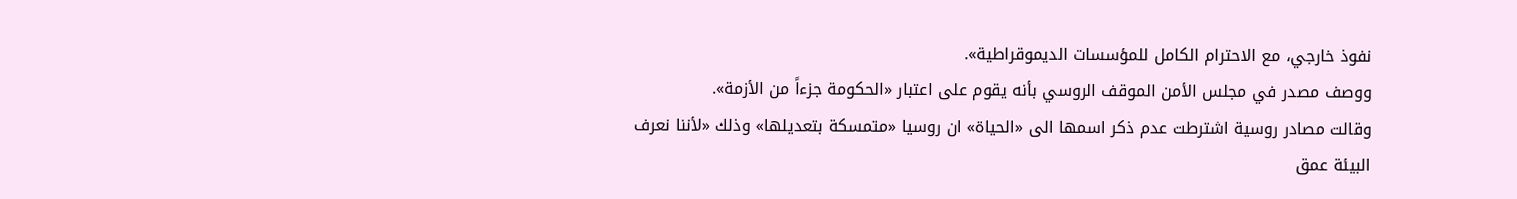نفوذ خارجي، مع الاحترام الكامل للمؤسسات الديموقراطية».
ووصف مصدر في مجلس الأمن الموقف الروسي بأنه يقوم على اعتبار «الحكومة جزءاً من الأزمة».
وقالت مصادر روسية اشترطت عدم ذكر اسمها الى «الحياة» ان روسيا «متمسكة بتعديلها» وذلك «لأننا نعرف البيئة عمق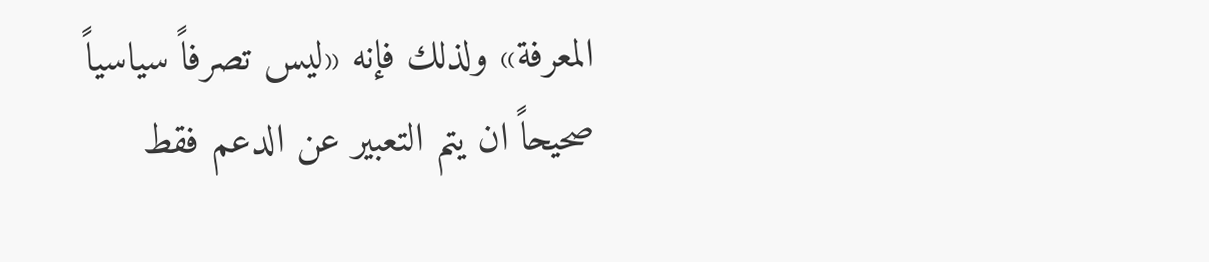المعرفة» ولذلك فإنه «ليس تصرفاً سياسياً صحيحاً ان يتم التعبير عن الدعم فقط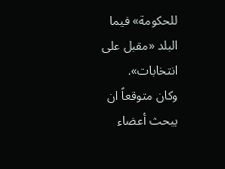للحكومة» فيما البلد «مقبل على انتخابات».
وكان متوقعاً ان يبحث أعضاء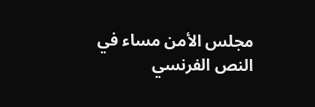مجلس الأمن مساء في النص الفرنسي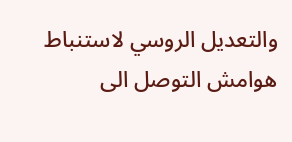والتعديل الروسي لاستنباط هوامش التوصل الى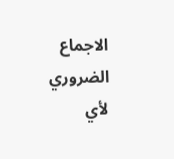الاجماع الضروري لأي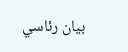بيان رئاسي